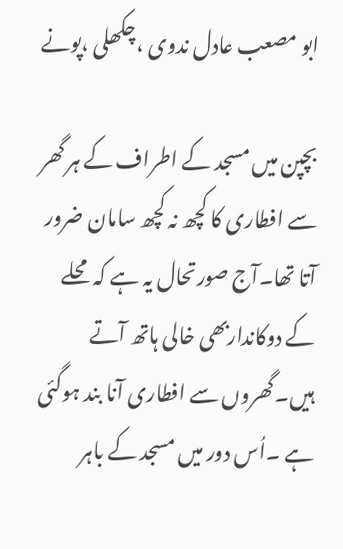ابو مصعب عادل ندوی ،چکھلی ،پونے

بچپن میں مسجد کے اطراف کے ہر گھر سے افطاری کا کچھ نہ کچھ سامان ضرور آتا تھا۔آج صورتحال یہ ہے کہ محلے کے دوکانداربھی خالی ہاتھ آتے ہیں۔گھروں سے افطاری آنا بند ہوگئی ہے ۔اُس دور میں مسجد کے باہر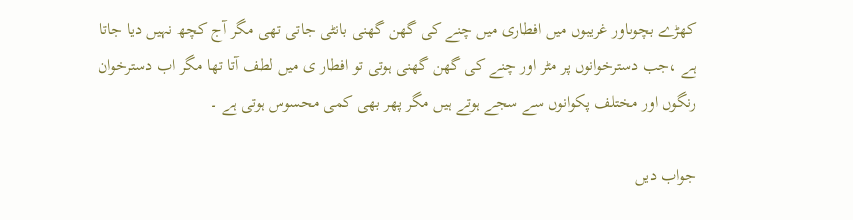کھڑے بچوںاور غریبوں میں افطاری میں چنے کی گھن گھنی بانٹی جاتی تھی مگر آج کچھ نہیں دیا جاتا ہے ،جب دسترخوانوں پر مٹر اور چنے کی گھن گھنی ہوتی تو افطار ی میں لطف آتا تھا مگر اب دسترخوان رنگوں اور مختلف پکوانوں سے سجے ہوتے ہیں مگر پھر بھی کمی محسوس ہوتی ہے ۔

جواب دیں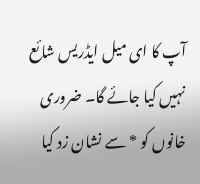آپ کا ای میل ایڈریس شائع نہیں کیا جائے گا۔ ضروری خانوں کو * سے نشان زد کیا